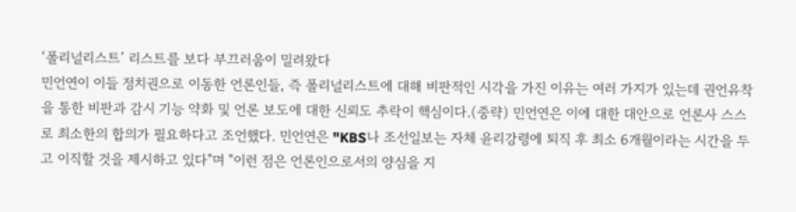‘폴리널리스트’ 리스트를 보다 부끄러움이 밀려왔다
민언연이 이들 정치권으로 이동한 언론인들, 즉 폴리널리스트에 대해 비판적인 시각을 가진 이유는 여러 가지가 있는데 권언유착을 통한 비판과 감시 기능 약화 및 언론 보도에 대한 신뢰도 추락이 핵심이다.(중략) 민언연은 이에 대한 대안으로 언론사 스스로 최소한의 합의가 필요하다고 조언했다. 민언연은 "KBS나 조선일보는 자체 윤리강령에 퇴직 후 최소 6개월이라는 시간을 두고 이직할 것을 제시하고 있다"며 "이런 점은 언론인으로서의 양심을 지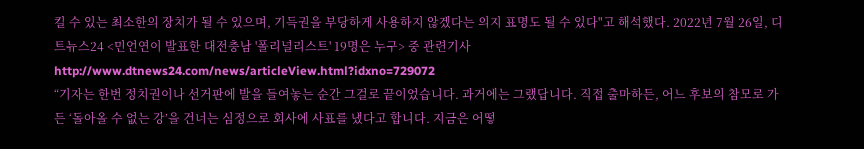킬 수 있는 최소한의 장치가 될 수 있으며, 기득권을 부당하게 사용하지 않겠다는 의지 표명도 될 수 있다"고 해석했다. 2022년 7월 26일, 디트뉴스24 <민언연이 발표한 대전충남 '폴리널리스트' 19명은 누구> 중 관련기사 http://www.dtnews24.com/news/articleView.html?idxno=729072
“기자는 한번 정치권이나 선거판에 발을 들여놓는 순간 그걸로 끝이었습니다. 과거에는 그랬답니다. 직접 출마하든, 어느 후보의 참모로 가든 ‘돌아올 수 없는 강’을 건너는 심정으로 회사에 사표를 냈다고 합니다. 지금은 어떻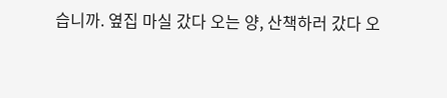습니까. 옆집 마실 갔다 오는 양, 산책하러 갔다 오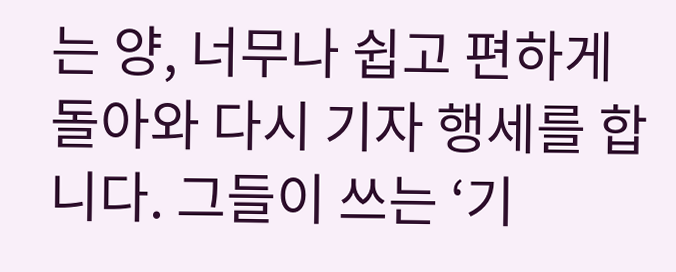는 양, 너무나 쉽고 편하게 돌아와 다시 기자 행세를 합니다. 그들이 쓰는 ‘기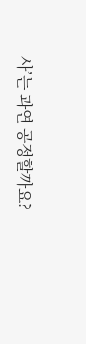사’는 과연 공정할까요?